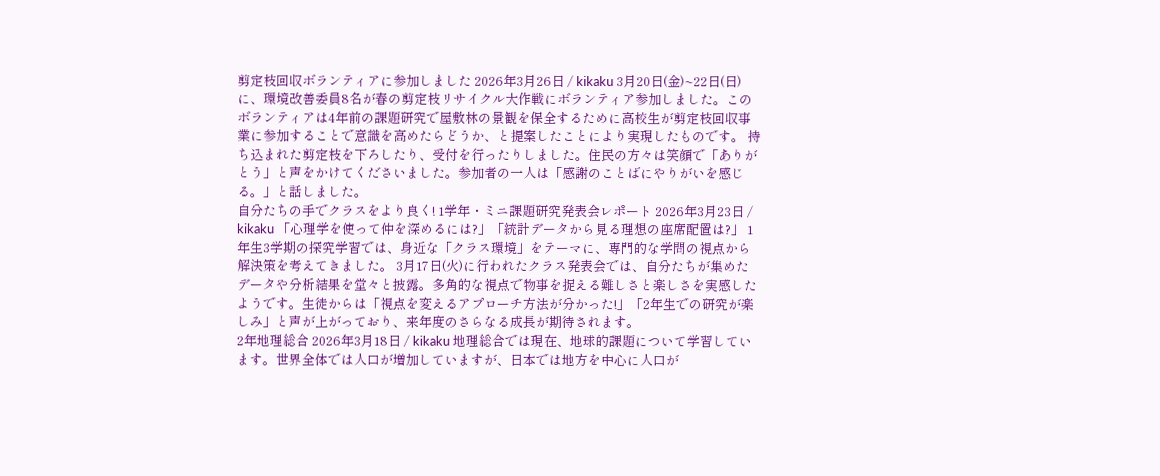剪定枝回収ボランティアに参加しました 2026年3月26日 / kikaku 3月20日(金)~22日(日)に、環境改善委員8名が春の剪定枝リサイクル大作戦にボランティア参加しました。このボランティアは4年前の課題研究で屋敷林の景観を保全するために高校生が剪定枝回収事業に参加することで意識を高めたらどうか、と提案したことにより実現したものです。 持ち込まれた剪定枝を下ろしたり、受付を行ったりしました。住民の方々は笑顔で「ありがとう」と声をかけてくださいました。参加者の一人は「感謝のことばにやりがいを感じる。」と話しました。
自分たちの手でクラスをより良く! 1学年・ミニ課題研究発表会レポート 2026年3月23日 / kikaku 「心理学を使って仲を深めるには?」「統計データから見る理想の座席配置は?」 1年生3学期の探究学習では、身近な「クラス環境」をテーマに、専門的な学問の視点から解決策を考えてきました。 3月17日(火)に行われたクラス発表会では、自分たちが集めたデータや分析結果を堂々と披露。多角的な視点で物事を捉える難しさと楽しさを実感したようです。生徒からは「視点を変えるアプローチ方法が分かった!」「2年生での研究が楽しみ」と声が上がっており、来年度のさらなる成長が期待されます。
2年地理総合 2026年3月18日 / kikaku 地理総合では現在、地球的課題について学習しています。世界全体では人口が増加していますが、日本では地方を中心に人口が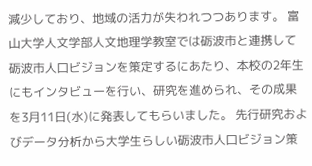減少しており、地域の活力が失われつつあります。 富山大学人文学部人文地理学教室では砺波市と連携して砺波市人口ビジョンを策定するにあたり、本校の2年生にもインタビューを行い、研究を進められ、その成果を3月11日(水)に発表してもらいました。 先行研究およびデータ分析から大学生らしい砺波市人口ビジョン策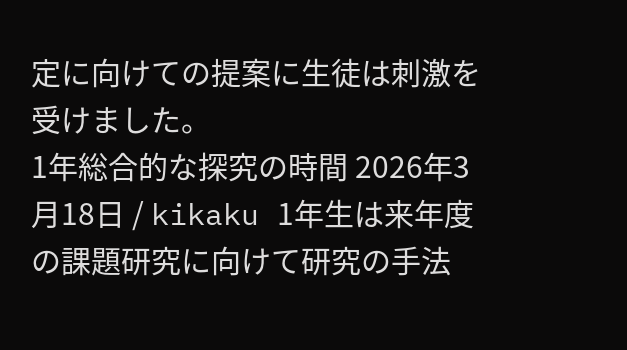定に向けての提案に生徒は刺激を受けました。
1年総合的な探究の時間 2026年3月18日 / kikaku 1年生は来年度の課題研究に向けて研究の手法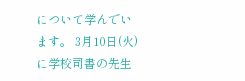について学んでいます。 3月10日(火)に学校司書の先生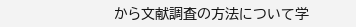から文献調査の方法について学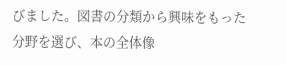びました。図書の分類から興味をもった分野を選び、本の全体像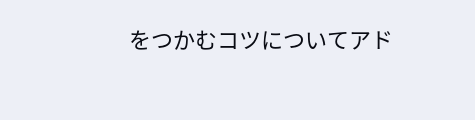をつかむコツについてアド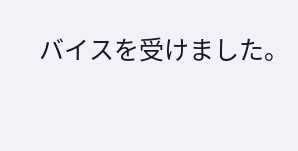バイスを受けました。